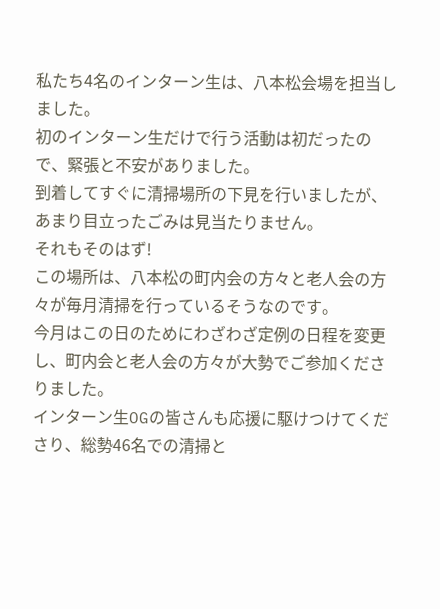私たち4名のインターン生は、八本松会場を担当しました。
初のインターン生だけで行う活動は初だったので、緊張と不安がありました。
到着してすぐに清掃場所の下見を行いましたが、あまり目立ったごみは見当たりません。
それもそのはず!
この場所は、八本松の町内会の方々と老人会の方々が毎月清掃を行っているそうなのです。
今月はこの日のためにわざわざ定例の日程を変更し、町内会と老人会の方々が大勢でご参加くださりました。
インターン生OGの皆さんも応援に駆けつけてくださり、総勢46名での清掃と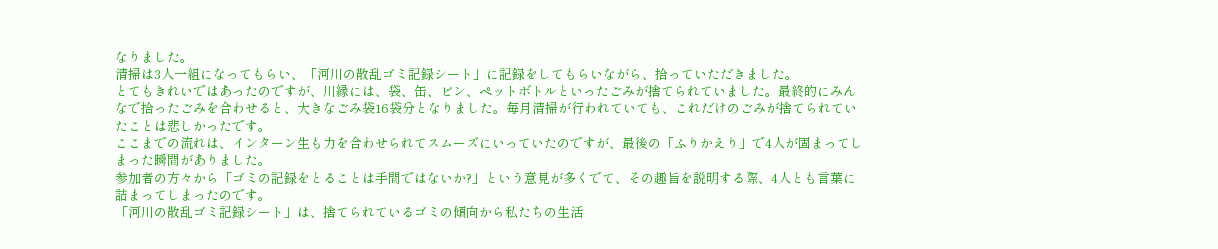なりました。
清掃は3人一組になってもらい、「河川の散乱ゴミ記録シート」に記録をしてもらいながら、拾っていただきました。
とてもきれいではあったのですが、川縁には、袋、缶、ビン、ペットボトルといったごみが捨てられていました。最終的にみんなで拾ったごみを合わせると、大きなごみ袋16袋分となりました。毎月清掃が行われていても、これだけのごみが捨てられていたことは悲しかったです。
ここまでの流れは、インターン生も力を合わせられてスムーズにいっていたのですが、最後の「ふりかえり」で4人が固まってしまった瞬間がありました。
参加者の方々から「ゴミの記録をとることは手間ではないか?」という意見が多くでて、その趣旨を説明する際、4人とも言葉に詰まってしまったのです。
「河川の散乱ゴミ記録シート」は、捨てられているゴミの傾向から私たちの生活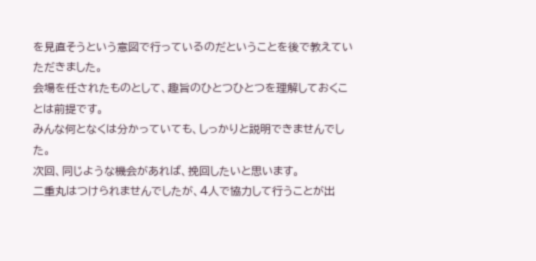を見直そうという意図で行っているのだということを後で教えていただきました。
会場を任されたものとして、趣旨のひとつひとつを理解しておくことは前提です。
みんな何となくは分かっていても、しっかりと説明できませんでした。
次回、同じような機会があれば、挽回したいと思います。
二重丸はつけられませんでしたが、4人で協力して行うことが出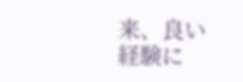来、良い経験に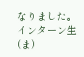なりました。
インターン生(ま)